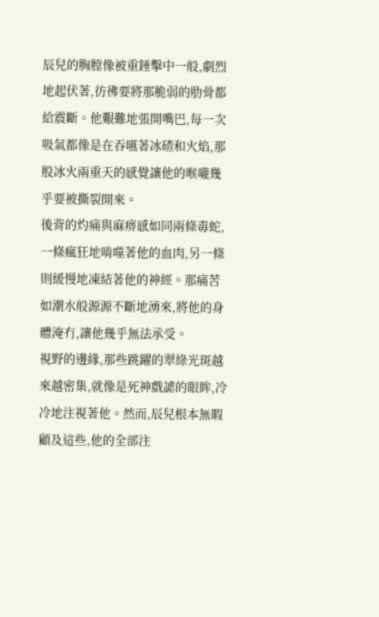辰兒的胸膛像被重錘擊中一般,劇烈地起伏著,彷彿要將那脆弱的肋骨都給震斷。他艱難地張開嘴巴,每一次吸氣都像是在吞嚥著冰碴和火焰,那股冰火兩重天的感覺讓他的喉嚨幾乎要被撕裂開來。
後背的灼痛與麻痹感如同兩條毒蛇,一條瘋狂地啃噬著他的血肉,另一條則緩慢地凍結著他的神經。那痛苦如潮水般源源不斷地湧來,將他的身體淹冇,讓他幾乎無法承受。
視野的邊緣,那些跳躍的翠綠光斑越來越密集,就像是死神戲謔的眼眸,冷冷地注視著他。然而,辰兒根本無暇顧及這些,他的全部注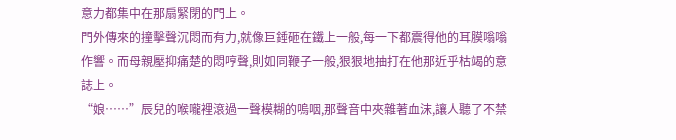意力都集中在那扇緊閉的門上。
門外傳來的撞擊聲沉悶而有力,就像巨錘砸在鐵上一般,每一下都震得他的耳膜嗡嗡作響。而母親壓抑痛楚的悶哼聲,則如同鞭子一般,狠狠地抽打在他那近乎枯竭的意誌上。
“娘……”辰兒的喉嚨裡滾過一聲模糊的嗚咽,那聲音中夾雜著血沫,讓人聽了不禁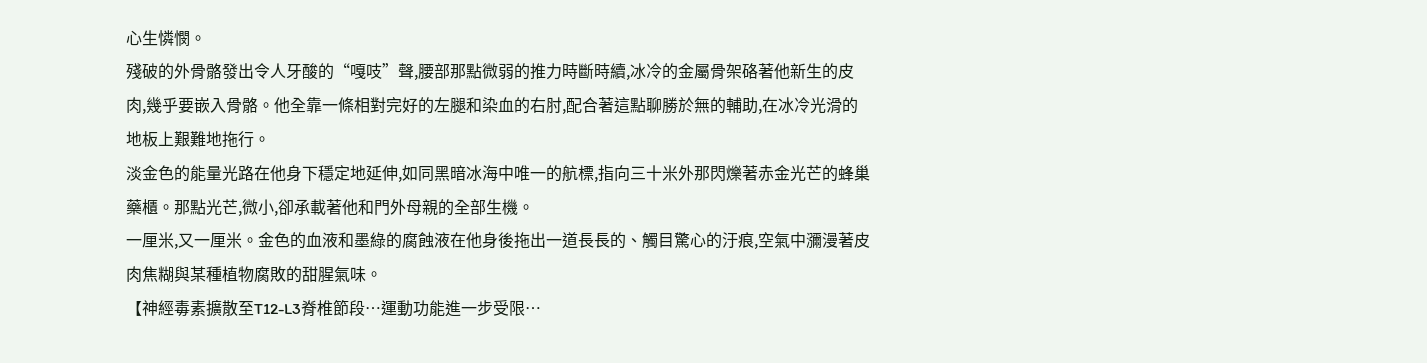心生憐憫。
殘破的外骨骼發出令人牙酸的“嘎吱”聲,腰部那點微弱的推力時斷時續,冰冷的金屬骨架硌著他新生的皮肉,幾乎要嵌入骨骼。他全靠一條相對完好的左腿和染血的右肘,配合著這點聊勝於無的輔助,在冰冷光滑的地板上艱難地拖行。
淡金色的能量光路在他身下穩定地延伸,如同黑暗冰海中唯一的航標,指向三十米外那閃爍著赤金光芒的蜂巢藥櫃。那點光芒,微小,卻承載著他和門外母親的全部生機。
一厘米,又一厘米。金色的血液和墨綠的腐蝕液在他身後拖出一道長長的、觸目驚心的汙痕,空氣中瀰漫著皮肉焦糊與某種植物腐敗的甜腥氣味。
【神經毒素擴散至T12-L3脊椎節段…運動功能進一步受限…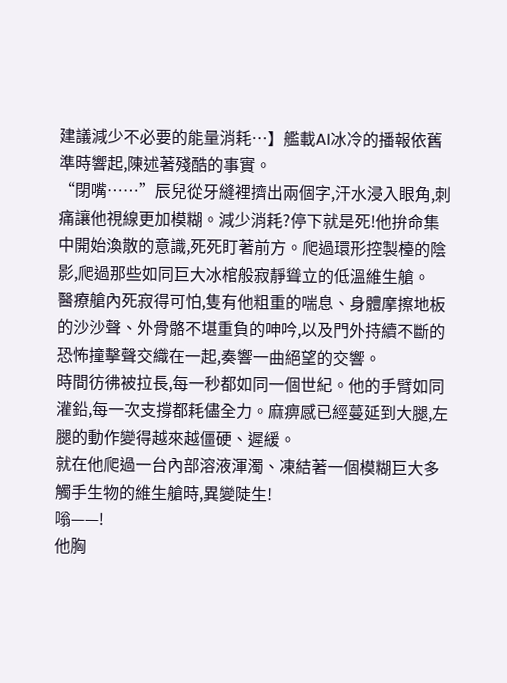建議減少不必要的能量消耗…】艦載AI冰冷的播報依舊準時響起,陳述著殘酷的事實。
“閉嘴……”辰兒從牙縫裡擠出兩個字,汗水浸入眼角,刺痛讓他視線更加模糊。減少消耗?停下就是死!他拚命集中開始渙散的意識,死死盯著前方。爬過環形控製檯的陰影,爬過那些如同巨大冰棺般寂靜聳立的低溫維生艙。
醫療艙內死寂得可怕,隻有他粗重的喘息、身體摩擦地板的沙沙聲、外骨骼不堪重負的呻吟,以及門外持續不斷的恐怖撞擊聲交織在一起,奏響一曲絕望的交響。
時間彷彿被拉長,每一秒都如同一個世紀。他的手臂如同灌鉛,每一次支撐都耗儘全力。麻痹感已經蔓延到大腿,左腿的動作變得越來越僵硬、遲緩。
就在他爬過一台內部溶液渾濁、凍結著一個模糊巨大多觸手生物的維生艙時,異變陡生!
嗡——!
他胸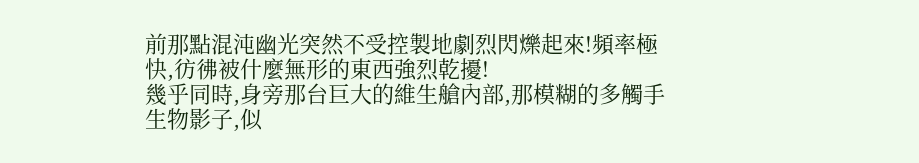前那點混沌幽光突然不受控製地劇烈閃爍起來!頻率極快,彷彿被什麼無形的東西強烈乾擾!
幾乎同時,身旁那台巨大的維生艙內部,那模糊的多觸手生物影子,似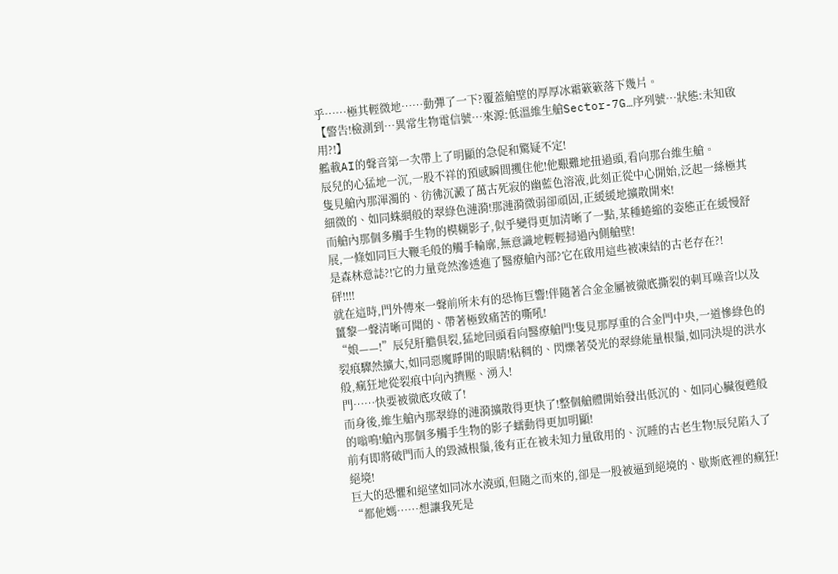乎……極其輕微地……動彈了一下?覆蓋艙壁的厚厚冰霜簌簌落下幾片。
【警告!檢測到…異常生物電信號…來源:低溫維生艙Sector-7G…序列號…狀態:未知啟用?!】
艦載AI的聲音第一次帶上了明顯的急促和驚疑不定!
辰兒的心猛地一沉,一股不祥的預感瞬間攫住他!他艱難地扭過頭,看向那台維生艙。
隻見艙內那渾濁的、彷彿沉澱了萬古死寂的幽藍色溶液,此刻正從中心開始,泛起一絲極其細微的、如同蛛網般的翠綠色漣漪!那漣漪微弱卻頑固,正緩緩地擴散開來!
而艙內那個多觸手生物的模糊影子,似乎變得更加清晰了一點,某種蜷縮的姿態正在緩慢舒展,一條如同巨大鞭毛般的觸手輪廓,無意識地輕輕掃過內側艙壁!
是森林意誌?!它的力量竟然滲透進了醫療艙內部?它在啟用這些被凍結的古老存在?!
砰!!!!
就在這時,門外傳來一聲前所未有的恐怖巨響!伴隨著合金金屬被徹底撕裂的刺耳噪音!以及薑黎一聲清晰可聞的、帶著極致痛苦的嘶吼!
“娘——!”辰兒肝膽俱裂,猛地回頭看向醫療艙門!隻見那厚重的合金門中央,一道慘綠色的裂痕驟然擴大,如同惡魔睜開的眼睛!粘稠的、閃爍著熒光的翠綠能量根鬚,如同決堤的洪水般,瘋狂地從裂痕中向內擠壓、湧入!
門……快要被徹底攻破了!
而身後,維生艙內那翠綠的漣漪擴散得更快了!整個艙體開始發出低沉的、如同心臟復甦般的嗡鳴!艙內那個多觸手生物的影子蠕動得更加明顯!
前有即將破門而入的毀滅根鬚,後有正在被未知力量啟用的、沉睡的古老生物!辰兒陷入了絕境!
巨大的恐懼和絕望如同冰水澆頭,但隨之而來的,卻是一股被逼到絕境的、歇斯底裡的瘋狂!
“都他媽……想讓我死是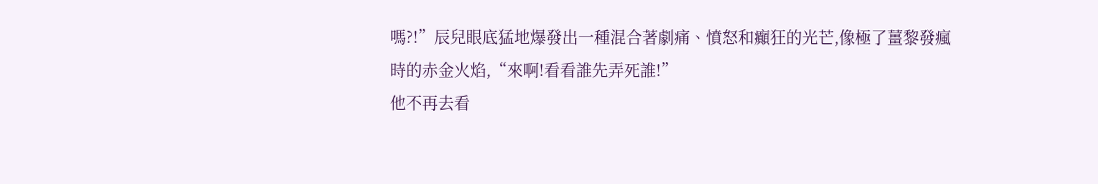嗎?!”辰兒眼底猛地爆發出一種混合著劇痛、憤怒和癲狂的光芒,像極了薑黎發瘋時的赤金火焰,“來啊!看看誰先弄死誰!”
他不再去看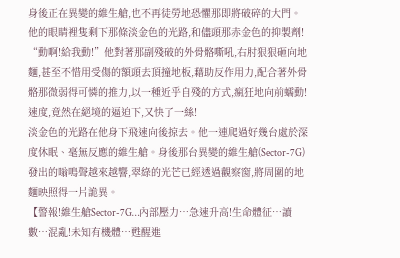身後正在異變的維生艙,也不再徒勞地恐懼那即將破碎的大門。他的眼睛裡隻剩下那條淡金色的光路,和儘頭那赤金色的抑製劑!
“動啊!給我動!”他對著那副殘破的外骨骼嘶吼,右肘狠狠砸向地麵,甚至不惜用受傷的額頭去頂撞地板,藉助反作用力,配合著外骨骼那微弱得可憐的推力,以一種近乎自殘的方式,瘋狂地向前蠕動!
速度,竟然在絕境的逼迫下,又快了一絲!
淡金色的光路在他身下飛速向後掠去。他一連爬過好幾台處於深度休眠、毫無反應的維生艙。身後那台異變的維生艙(Sector-7G)發出的嗡鳴聲越來越響,翠綠的光芒已經透過觀察窗,將周圍的地麵映照得一片詭異。
【警報!維生艙Sector-7G…內部壓力…急速升高!生命體征…讀數…混亂!未知有機體…甦醒進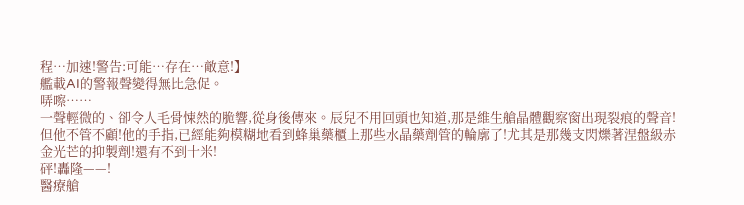程…加速!警告:可能…存在…敵意!】
艦載AI的警報聲變得無比急促。
哢嚓……
一聲輕微的、卻令人毛骨悚然的脆響,從身後傳來。辰兒不用回頭也知道,那是維生艙晶體觀察窗出現裂痕的聲音!
但他不管不顧!他的手指,已經能夠模糊地看到蜂巢藥櫃上那些水晶藥劑管的輪廓了!尤其是那幾支閃爍著涅盤級赤金光芒的抑製劑!還有不到十米!
砰!轟隆——!
醫療艙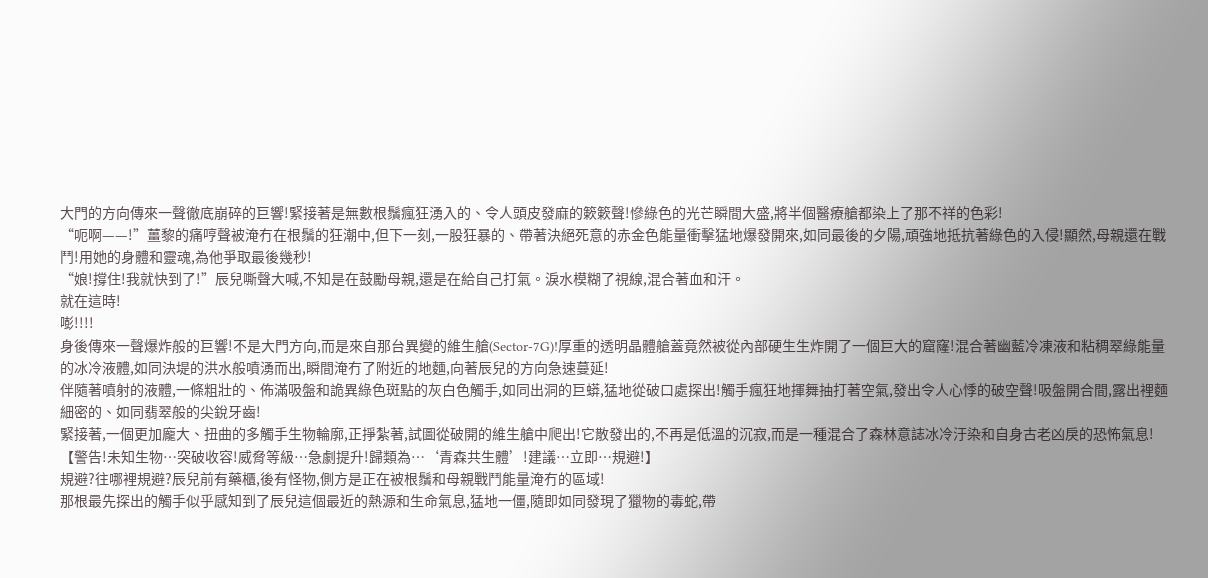大門的方向傳來一聲徹底崩碎的巨響!緊接著是無數根鬚瘋狂湧入的、令人頭皮發麻的簌簌聲!慘綠色的光芒瞬間大盛,將半個醫療艙都染上了那不祥的色彩!
“呃啊——!”薑黎的痛哼聲被淹冇在根鬚的狂潮中,但下一刻,一股狂暴的、帶著決絕死意的赤金色能量衝擊猛地爆發開來,如同最後的夕陽,頑強地抵抗著綠色的入侵!顯然,母親還在戰鬥!用她的身體和靈魂,為他爭取最後幾秒!
“娘!撐住!我就快到了!”辰兒嘶聲大喊,不知是在鼓勵母親,還是在給自己打氣。淚水模糊了視線,混合著血和汗。
就在這時!
嘭!!!!
身後傳來一聲爆炸般的巨響!不是大門方向,而是來自那台異變的維生艙(Sector-7G)!厚重的透明晶體艙蓋竟然被從內部硬生生炸開了一個巨大的窟窿!混合著幽藍冷凍液和粘稠翠綠能量的冰冷液體,如同決堤的洪水般噴湧而出,瞬間淹冇了附近的地麵,向著辰兒的方向急速蔓延!
伴隨著噴射的液體,一條粗壯的、佈滿吸盤和詭異綠色斑點的灰白色觸手,如同出洞的巨蟒,猛地從破口處探出!觸手瘋狂地揮舞抽打著空氣,發出令人心悸的破空聲!吸盤開合間,露出裡麵細密的、如同翡翠般的尖銳牙齒!
緊接著,一個更加龐大、扭曲的多觸手生物輪廓,正掙紮著,試圖從破開的維生艙中爬出!它散發出的,不再是低溫的沉寂,而是一種混合了森林意誌冰冷汙染和自身古老凶戾的恐怖氣息!
【警告!未知生物…突破收容!威脅等級…急劇提升!歸類為…‘青森共生體’!建議…立即…規避!】
規避?往哪裡規避?辰兒前有藥櫃,後有怪物,側方是正在被根鬚和母親戰鬥能量淹冇的區域!
那根最先探出的觸手似乎感知到了辰兒這個最近的熱源和生命氣息,猛地一僵,隨即如同發現了獵物的毒蛇,帶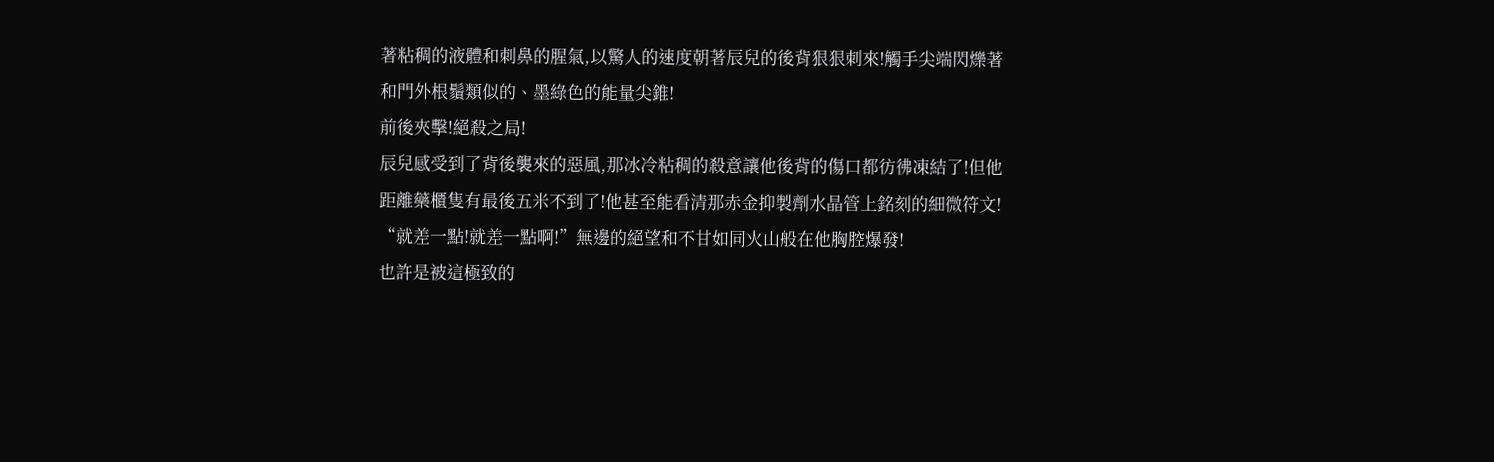著粘稠的液體和刺鼻的腥氣,以驚人的速度朝著辰兒的後背狠狠刺來!觸手尖端閃爍著和門外根鬚類似的、墨綠色的能量尖錐!
前後夾擊!絕殺之局!
辰兒感受到了背後襲來的惡風,那冰冷粘稠的殺意讓他後背的傷口都彷彿凍結了!但他距離藥櫃隻有最後五米不到了!他甚至能看清那赤金抑製劑水晶管上銘刻的細微符文!
“就差一點!就差一點啊!”無邊的絕望和不甘如同火山般在他胸腔爆發!
也許是被這極致的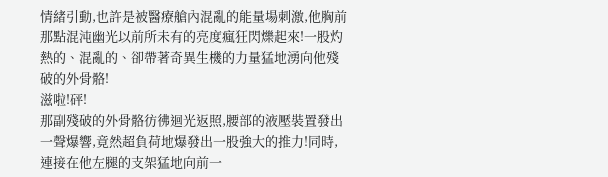情緒引動,也許是被醫療艙內混亂的能量場刺激,他胸前那點混沌幽光以前所未有的亮度瘋狂閃爍起來!一股灼熱的、混亂的、卻帶著奇異生機的力量猛地湧向他殘破的外骨骼!
滋啦!砰!
那副殘破的外骨骼彷彿迴光返照,腰部的液壓裝置發出一聲爆響,竟然超負荷地爆發出一股強大的推力!同時,連接在他左腿的支架猛地向前一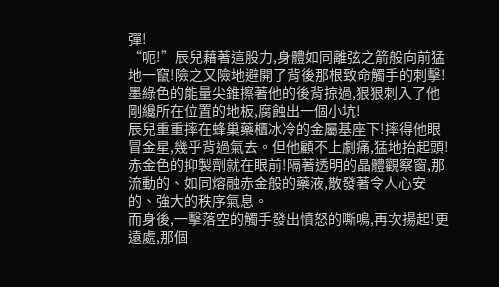彈!
“呃!”辰兒藉著這股力,身體如同離弦之箭般向前猛地一竄!險之又險地避開了背後那根致命觸手的刺擊!
墨綠色的能量尖錐擦著他的後背掠過,狠狠刺入了他剛纔所在位置的地板,腐蝕出一個小坑!
辰兒重重摔在蜂巢藥櫃冰冷的金屬基座下!摔得他眼冒金星,幾乎背過氣去。但他顧不上劇痛,猛地抬起頭!
赤金色的抑製劑就在眼前!隔著透明的晶體觀察窗,那流動的、如同熔融赤金般的藥液,散發著令人心安的、強大的秩序氣息。
而身後,一擊落空的觸手發出憤怒的嘶鳴,再次揚起!更遠處,那個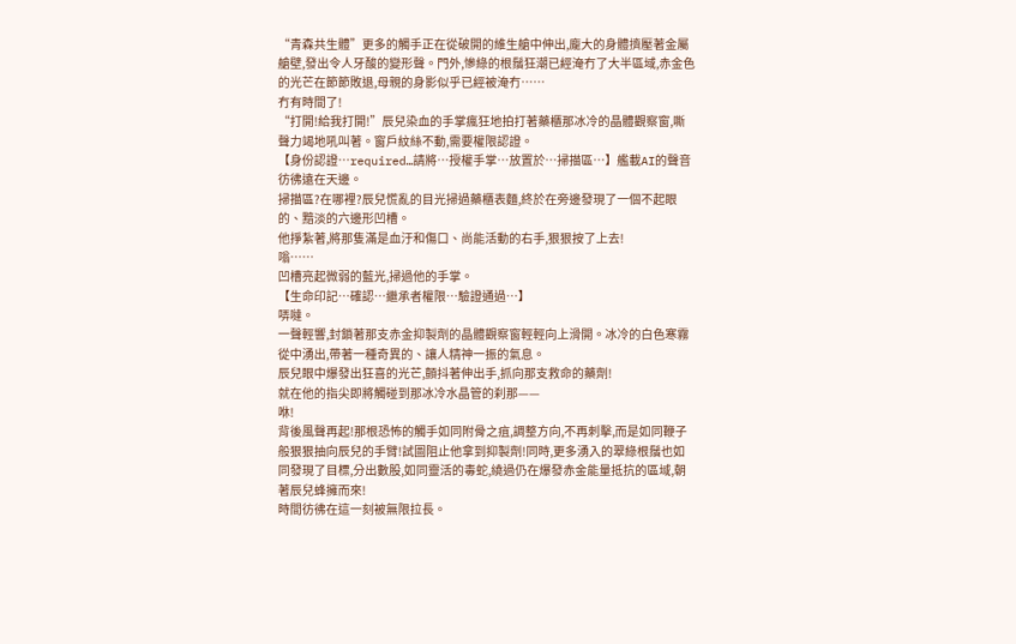“青森共生體”更多的觸手正在從破開的維生艙中伸出,龐大的身體擠壓著金屬艙壁,發出令人牙酸的變形聲。門外,慘綠的根鬚狂潮已經淹冇了大半區域,赤金色的光芒在節節敗退,母親的身影似乎已經被淹冇……
冇有時間了!
“打開!給我打開!”辰兒染血的手掌瘋狂地拍打著藥櫃那冰冷的晶體觀察窗,嘶聲力竭地吼叫著。窗戶紋絲不動,需要權限認證。
【身份認證…required…請將…授權手掌…放置於…掃描區…】艦載AI的聲音彷彿遠在天邊。
掃描區?在哪裡?辰兒慌亂的目光掃過藥櫃表麵,終於在旁邊發現了一個不起眼的、黯淡的六邊形凹槽。
他掙紮著,將那隻滿是血汙和傷口、尚能活動的右手,狠狠按了上去!
嗡……
凹槽亮起微弱的藍光,掃過他的手掌。
【生命印記…確認…繼承者權限…驗證通過…】
哢噠。
一聲輕響,封鎖著那支赤金抑製劑的晶體觀察窗輕輕向上滑開。冰冷的白色寒霧從中湧出,帶著一種奇異的、讓人精神一振的氣息。
辰兒眼中爆發出狂喜的光芒,顫抖著伸出手,抓向那支救命的藥劑!
就在他的指尖即將觸碰到那冰冷水晶管的刹那——
咻!
背後風聲再起!那根恐怖的觸手如同附骨之疽,調整方向,不再刺擊,而是如同鞭子般狠狠抽向辰兒的手臂!試圖阻止他拿到抑製劑!同時,更多湧入的翠綠根鬚也如同發現了目標,分出數股,如同靈活的毒蛇,繞過仍在爆發赤金能量抵抗的區域,朝著辰兒蜂擁而來!
時間彷彿在這一刻被無限拉長。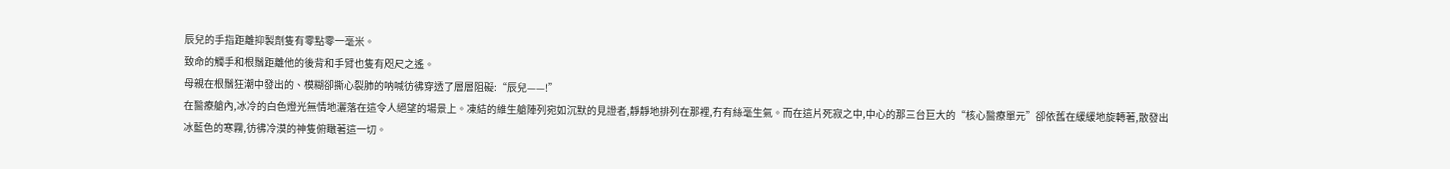辰兒的手指距離抑製劑隻有零點零一毫米。
致命的觸手和根鬚距離他的後背和手臂也隻有咫尺之遙。
母親在根鬚狂潮中發出的、模糊卻撕心裂肺的呐喊彷彿穿透了層層阻礙:“辰兒——!”
在醫療艙內,冰冷的白色燈光無情地灑落在這令人絕望的場景上。凍結的維生艙陣列宛如沉默的見證者,靜靜地排列在那裡,冇有絲毫生氣。而在這片死寂之中,中心的那三台巨大的“核心醫療單元”卻依舊在緩緩地旋轉著,散發出冰藍色的寒霧,彷彿冷漠的神隻俯瞰著這一切。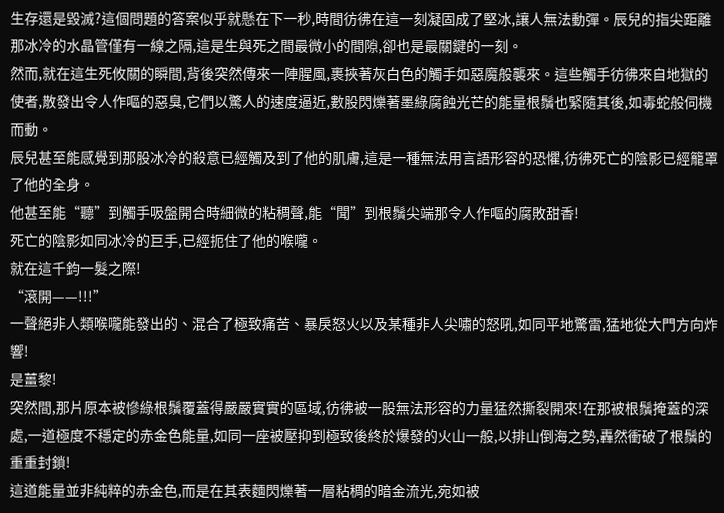生存還是毀滅?這個問題的答案似乎就懸在下一秒,時間彷彿在這一刻凝固成了堅冰,讓人無法動彈。辰兒的指尖距離那冰冷的水晶管僅有一線之隔,這是生與死之間最微小的間隙,卻也是最關鍵的一刻。
然而,就在這生死攸關的瞬間,背後突然傳來一陣腥風,裹挾著灰白色的觸手如惡魔般襲來。這些觸手彷彿來自地獄的使者,散發出令人作嘔的惡臭,它們以驚人的速度逼近,數股閃爍著墨綠腐蝕光芒的能量根鬚也緊隨其後,如毒蛇般伺機而動。
辰兒甚至能感覺到那股冰冷的殺意已經觸及到了他的肌膚,這是一種無法用言語形容的恐懼,彷彿死亡的陰影已經籠罩了他的全身。
他甚至能“聽”到觸手吸盤開合時細微的粘稠聲,能“聞”到根鬚尖端那令人作嘔的腐敗甜香!
死亡的陰影如同冰冷的巨手,已經扼住了他的喉嚨。
就在這千鈞一髮之際!
“滾開——!!!”
一聲絕非人類喉嚨能發出的、混合了極致痛苦、暴戾怒火以及某種非人尖嘯的怒吼,如同平地驚雷,猛地從大門方向炸響!
是薑黎!
突然間,那片原本被慘綠根鬚覆蓋得嚴嚴實實的區域,彷彿被一股無法形容的力量猛然撕裂開來!在那被根鬚掩蓋的深處,一道極度不穩定的赤金色能量,如同一座被壓抑到極致後終於爆發的火山一般,以排山倒海之勢,轟然衝破了根鬚的重重封鎖!
這道能量並非純粹的赤金色,而是在其表麵閃爍著一層粘稠的暗金流光,宛如被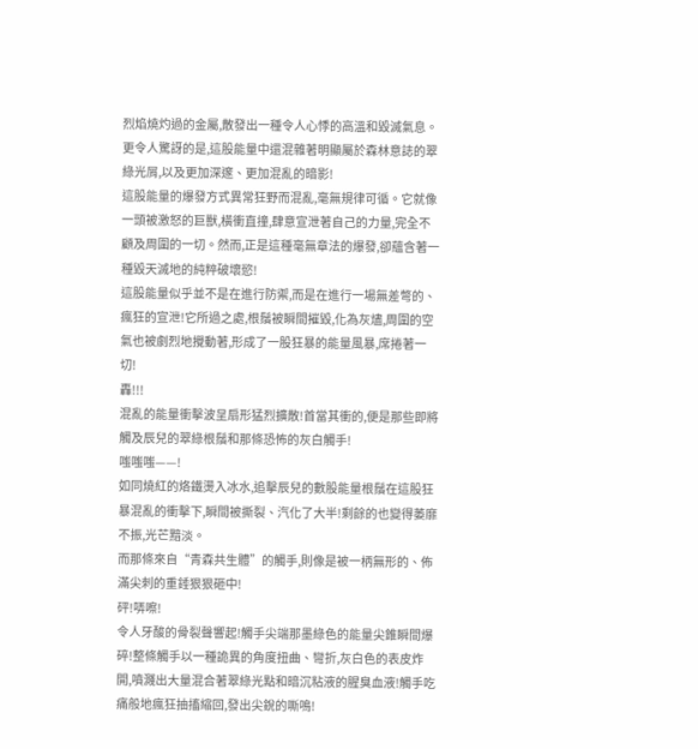烈焰燒灼過的金屬,散發出一種令人心悸的高溫和毀滅氣息。更令人驚訝的是,這股能量中還混雜著明顯屬於森林意誌的翠綠光屑,以及更加深邃、更加混亂的暗影!
這股能量的爆發方式異常狂野而混亂,毫無規律可循。它就像一頭被激怒的巨獸,橫衝直撞,肆意宣泄著自己的力量,完全不顧及周圍的一切。然而,正是這種毫無章法的爆發,卻蘊含著一種毀天滅地的純粹破壞慾!
這股能量似乎並不是在進行防禦,而是在進行一場無差彆的、瘋狂的宣泄!它所過之處,根鬚被瞬間摧毀,化為灰燼,周圍的空氣也被劇烈地攪動著,形成了一股狂暴的能量風暴,席捲著一切!
轟!!!
混亂的能量衝擊波呈扇形猛烈擴散!首當其衝的,便是那些即將觸及辰兒的翠綠根鬚和那條恐怖的灰白觸手!
嗤嗤嗤——!
如同燒紅的烙鐵燙入冰水,追擊辰兒的數股能量根鬚在這股狂暴混亂的衝擊下,瞬間被撕裂、汽化了大半!剩餘的也變得萎靡不振,光芒黯淡。
而那條來自“青森共生體”的觸手,則像是被一柄無形的、佈滿尖刺的重錘狠狠砸中!
砰!哢嚓!
令人牙酸的骨裂聲響起!觸手尖端那墨綠色的能量尖錐瞬間爆碎!整條觸手以一種詭異的角度扭曲、彎折,灰白色的表皮炸開,噴濺出大量混合著翠綠光點和暗沉粘液的腥臭血液!觸手吃痛般地瘋狂抽搐縮回,發出尖銳的嘶鳴!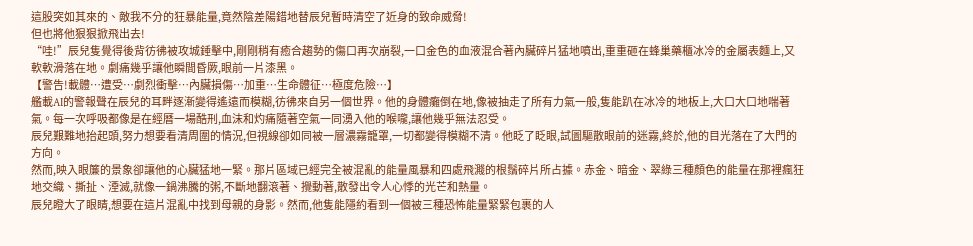這股突如其來的、敵我不分的狂暴能量,竟然陰差陽錯地替辰兒暫時清空了近身的致命威脅!
但也將他狠狠掀飛出去!
“哇!”辰兒隻覺得後背彷彿被攻城錘擊中,剛剛稍有癒合趨勢的傷口再次崩裂,一口金色的血液混合著內臟碎片猛地噴出,重重砸在蜂巢藥櫃冰冷的金屬表麵上,又軟軟滑落在地。劇痛幾乎讓他瞬間昏厥,眼前一片漆黑。
【警告!載體…遭受…劇烈衝擊…內臟損傷…加重…生命體征…極度危險…】
艦載AI的警報聲在辰兒的耳畔逐漸變得遙遠而模糊,彷彿來自另一個世界。他的身體癱倒在地,像被抽走了所有力氣一般,隻能趴在冰冷的地板上,大口大口地喘著氣。每一次呼吸都像是在經曆一場酷刑,血沫和灼痛隨著空氣一同湧入他的喉嚨,讓他幾乎無法忍受。
辰兒艱難地抬起頭,努力想要看清周圍的情況,但視線卻如同被一層濃霧籠罩,一切都變得模糊不清。他眨了眨眼,試圖驅散眼前的迷霧,終於,他的目光落在了大門的方向。
然而,映入眼簾的景象卻讓他的心臟猛地一緊。那片區域已經完全被混亂的能量風暴和四處飛濺的根鬚碎片所占據。赤金、暗金、翠綠三種顏色的能量在那裡瘋狂地交織、撕扯、湮滅,就像一鍋沸騰的粥,不斷地翻滾著、攪動著,散發出令人心悸的光芒和熱量。
辰兒瞪大了眼睛,想要在這片混亂中找到母親的身影。然而,他隻能隱約看到一個被三種恐怖能量緊緊包裹的人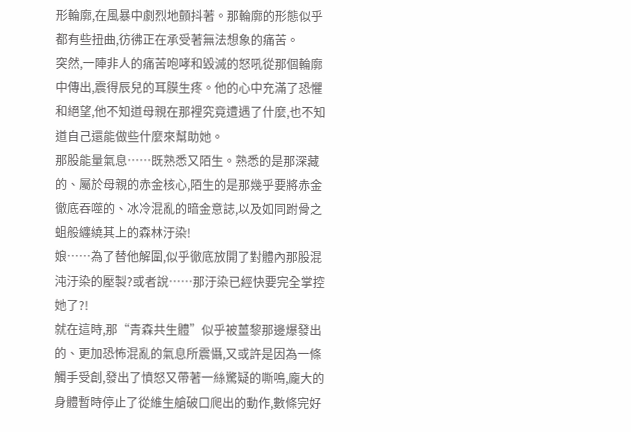形輪廓,在風暴中劇烈地顫抖著。那輪廓的形態似乎都有些扭曲,彷彿正在承受著無法想象的痛苦。
突然,一陣非人的痛苦咆哮和毀滅的怒吼從那個輪廓中傳出,震得辰兒的耳膜生疼。他的心中充滿了恐懼和絕望,他不知道母親在那裡究竟遭遇了什麼,也不知道自己還能做些什麼來幫助她。
那股能量氣息……既熟悉又陌生。熟悉的是那深藏的、屬於母親的赤金核心,陌生的是那幾乎要將赤金徹底吞噬的、冰冷混亂的暗金意誌,以及如同跗骨之蛆般纏繞其上的森林汙染!
娘……為了替他解圍,似乎徹底放開了對體內那股混沌汙染的壓製?或者說……那汙染已經快要完全掌控她了?!
就在這時,那“青森共生體”似乎被薑黎那邊爆發出的、更加恐怖混亂的氣息所震懾,又或許是因為一條觸手受創,發出了憤怒又帶著一絲驚疑的嘶鳴,龐大的身體暫時停止了從維生艙破口爬出的動作,數條完好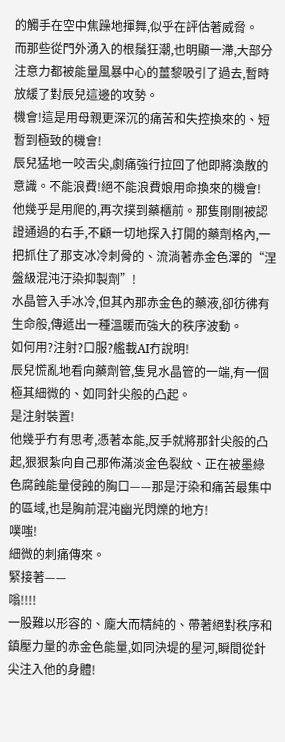的觸手在空中焦躁地揮舞,似乎在評估著威脅。
而那些從門外湧入的根鬚狂潮,也明顯一滯,大部分注意力都被能量風暴中心的薑黎吸引了過去,暫時放緩了對辰兒這邊的攻勢。
機會!這是用母親更深沉的痛苦和失控換來的、短暫到極致的機會!
辰兒猛地一咬舌尖,劇痛強行拉回了他即將渙散的意識。不能浪費!絕不能浪費娘用命換來的機會!
他幾乎是用爬的,再次撲到藥櫃前。那隻剛剛被認證通過的右手,不顧一切地探入打開的藥劑格內,一把抓住了那支冰冷刺骨的、流淌著赤金色澤的“涅盤級混沌汙染抑製劑”!
水晶管入手冰冷,但其內那赤金色的藥液,卻彷彿有生命般,傳遞出一種溫暖而強大的秩序波動。
如何用?注射?口服?艦載AI冇說明!
辰兒慌亂地看向藥劑管,隻見水晶管的一端,有一個極其細微的、如同針尖般的凸起。
是注射裝置!
他幾乎冇有思考,憑著本能,反手就將那針尖般的凸起,狠狠紮向自己那佈滿淡金色裂紋、正在被墨綠色腐蝕能量侵蝕的胸口——那是汙染和痛苦最集中的區域,也是胸前混沌幽光閃爍的地方!
噗嗤!
細微的刺痛傳來。
緊接著——
嗡!!!!
一股難以形容的、龐大而精純的、帶著絕對秩序和鎮壓力量的赤金色能量,如同決堤的星河,瞬間從針尖注入他的身體!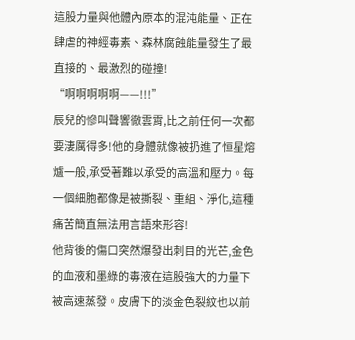這股力量與他體內原本的混沌能量、正在肆虐的神經毒素、森林腐蝕能量發生了最直接的、最激烈的碰撞!
“啊啊啊啊啊——!!!”
辰兒的慘叫聲響徹雲霄,比之前任何一次都要淒厲得多!他的身體就像被扔進了恒星熔爐一般,承受著難以承受的高溫和壓力。每一個細胞都像是被撕裂、重組、淨化,這種痛苦簡直無法用言語來形容!
他背後的傷口突然爆發出刺目的光芒,金色的血液和墨綠的毒液在這股強大的力量下被高速蒸發。皮膚下的淡金色裂紋也以前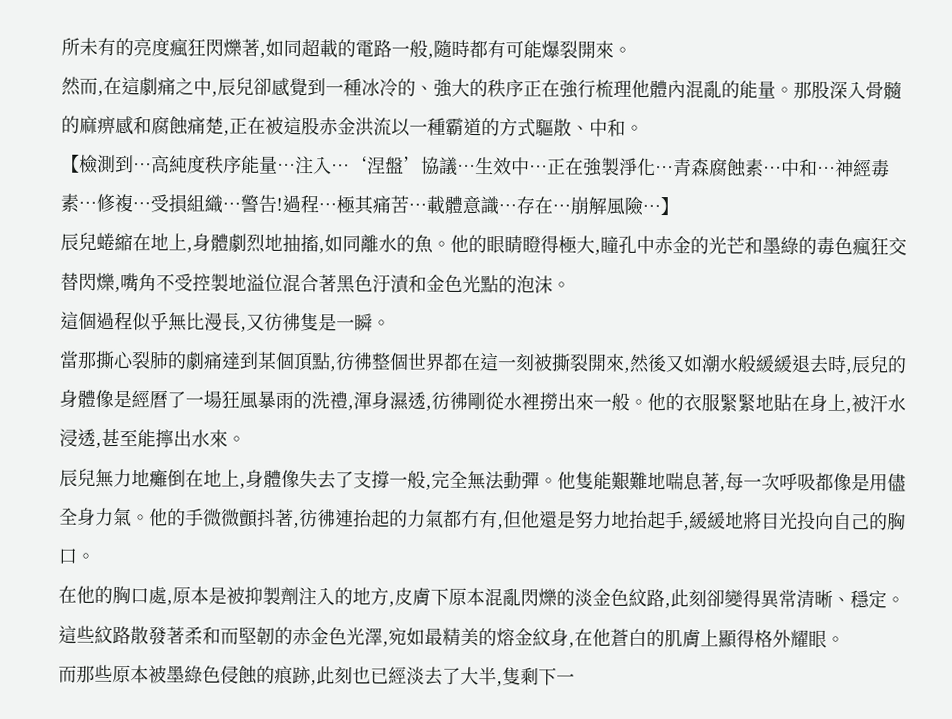所未有的亮度瘋狂閃爍著,如同超載的電路一般,隨時都有可能爆裂開來。
然而,在這劇痛之中,辰兒卻感覺到一種冰冷的、強大的秩序正在強行梳理他體內混亂的能量。那股深入骨髓的麻痹感和腐蝕痛楚,正在被這股赤金洪流以一種霸道的方式驅散、中和。
【檢測到…高純度秩序能量…注入…‘涅盤’協議…生效中…正在強製淨化…青森腐蝕素…中和…神經毒素…修複…受損組織…警告!過程…極其痛苦…載體意識…存在…崩解風險…】
辰兒蜷縮在地上,身體劇烈地抽搐,如同離水的魚。他的眼睛瞪得極大,瞳孔中赤金的光芒和墨綠的毒色瘋狂交替閃爍,嘴角不受控製地溢位混合著黑色汙漬和金色光點的泡沫。
這個過程似乎無比漫長,又彷彿隻是一瞬。
當那撕心裂肺的劇痛達到某個頂點,彷彿整個世界都在這一刻被撕裂開來,然後又如潮水般緩緩退去時,辰兒的身體像是經曆了一場狂風暴雨的洗禮,渾身濕透,彷彿剛從水裡撈出來一般。他的衣服緊緊地貼在身上,被汗水浸透,甚至能擰出水來。
辰兒無力地癱倒在地上,身體像失去了支撐一般,完全無法動彈。他隻能艱難地喘息著,每一次呼吸都像是用儘全身力氣。他的手微微顫抖著,彷彿連抬起的力氣都冇有,但他還是努力地抬起手,緩緩地將目光投向自己的胸口。
在他的胸口處,原本是被抑製劑注入的地方,皮膚下原本混亂閃爍的淡金色紋路,此刻卻變得異常清晰、穩定。這些紋路散發著柔和而堅韌的赤金色光澤,宛如最精美的熔金紋身,在他蒼白的肌膚上顯得格外耀眼。
而那些原本被墨綠色侵蝕的痕跡,此刻也已經淡去了大半,隻剩下一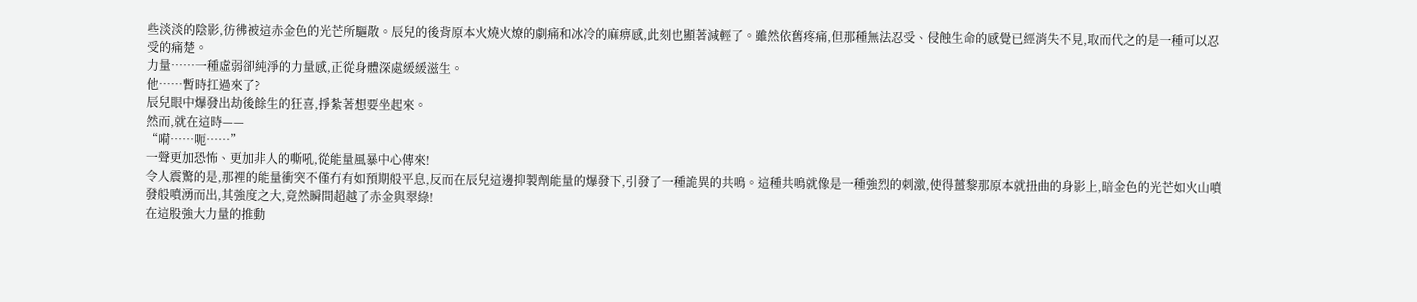些淡淡的陰影,彷彿被這赤金色的光芒所驅散。辰兒的後背原本火燒火燎的劇痛和冰冷的麻痹感,此刻也顯著減輕了。雖然依舊疼痛,但那種無法忍受、侵蝕生命的感覺已經消失不見,取而代之的是一種可以忍受的痛楚。
力量……一種虛弱卻純淨的力量感,正從身體深處緩緩滋生。
他……暫時扛過來了?
辰兒眼中爆發出劫後餘生的狂喜,掙紮著想要坐起來。
然而,就在這時——
“嗬……呃……”
一聲更加恐怖、更加非人的嘶吼,從能量風暴中心傳來!
令人震驚的是,那裡的能量衝突不僅冇有如預期般平息,反而在辰兒這邊抑製劑能量的爆發下,引發了一種詭異的共鳴。這種共鳴就像是一種強烈的刺激,使得薑黎那原本就扭曲的身影上,暗金色的光芒如火山噴發般噴湧而出,其強度之大,竟然瞬間超越了赤金與翠綠!
在這股強大力量的推動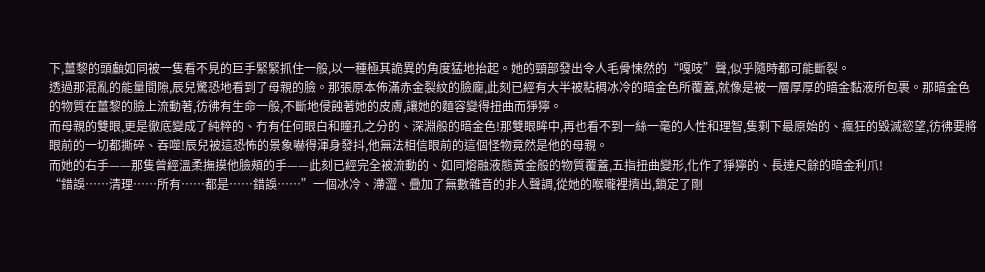下,薑黎的頭顱如同被一隻看不見的巨手緊緊抓住一般,以一種極其詭異的角度猛地抬起。她的頸部發出令人毛骨悚然的“嘎吱”聲,似乎隨時都可能斷裂。
透過那混亂的能量間隙,辰兒驚恐地看到了母親的臉。那張原本佈滿赤金裂紋的臉龐,此刻已經有大半被粘稠冰冷的暗金色所覆蓋,就像是被一層厚厚的暗金黏液所包裹。那暗金色的物質在薑黎的臉上流動著,彷彿有生命一般,不斷地侵蝕著她的皮膚,讓她的麵容變得扭曲而猙獰。
而母親的雙眼,更是徹底變成了純粹的、冇有任何眼白和瞳孔之分的、深淵般的暗金色!那雙眼眸中,再也看不到一絲一毫的人性和理智,隻剩下最原始的、瘋狂的毀滅慾望,彷彿要將眼前的一切都撕碎、吞噬!辰兒被這恐怖的景象嚇得渾身發抖,他無法相信眼前的這個怪物竟然是他的母親。
而她的右手——那隻曾經溫柔撫摸他臉頰的手——此刻已經完全被流動的、如同熔融液態黃金般的物質覆蓋,五指扭曲變形,化作了猙獰的、長達尺餘的暗金利爪!
“錯誤……清理……所有……都是……錯誤……”一個冰冷、滯澀、疊加了無數雜音的非人聲調,從她的喉嚨裡擠出,鎖定了剛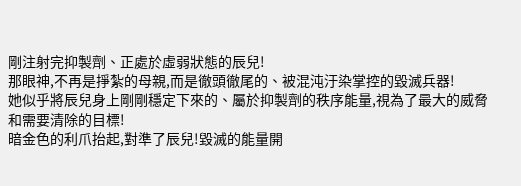剛注射完抑製劑、正處於虛弱狀態的辰兒!
那眼神,不再是掙紮的母親,而是徹頭徹尾的、被混沌汙染掌控的毀滅兵器!
她似乎將辰兒身上剛剛穩定下來的、屬於抑製劑的秩序能量,視為了最大的威脅和需要清除的目標!
暗金色的利爪抬起,對準了辰兒!毀滅的能量開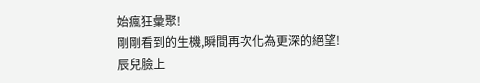始瘋狂彙聚!
剛剛看到的生機,瞬間再次化為更深的絕望!
辰兒臉上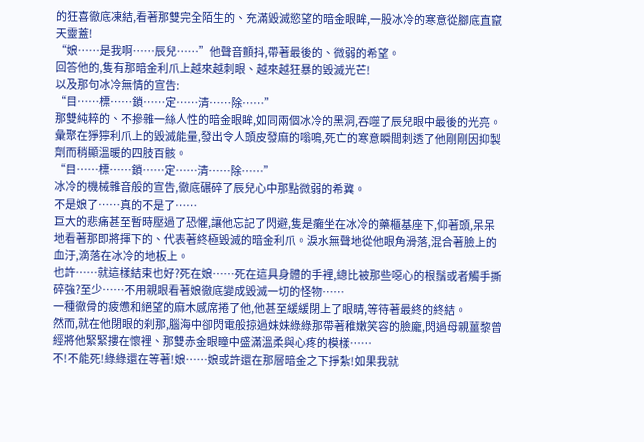的狂喜徹底凍結,看著那雙完全陌生的、充滿毀滅慾望的暗金眼眸,一股冰冷的寒意從腳底直竄天靈蓋!
“娘……是我啊……辰兒……”他聲音顫抖,帶著最後的、微弱的希望。
回答他的,隻有那暗金利爪上越來越刺眼、越來越狂暴的毀滅光芒!
以及那句冰冷無情的宣告:
“目……標……鎖……定……清……除……”
那雙純粹的、不摻雜一絲人性的暗金眼眸,如同兩個冰冷的黑洞,吞噬了辰兒眼中最後的光亮。彙聚在猙獰利爪上的毀滅能量,發出令人頭皮發麻的嗡鳴,死亡的寒意瞬間刺透了他剛剛因抑製劑而稍顯溫暖的四肢百骸。
“目……標……鎖……定……清……除……”
冰冷的機械雜音般的宣告,徹底碾碎了辰兒心中那點微弱的希冀。
不是娘了……真的不是了……
巨大的悲痛甚至暫時壓過了恐懼,讓他忘記了閃避,隻是癱坐在冰冷的藥櫃基座下,仰著頭,呆呆地看著那即將揮下的、代表著終極毀滅的暗金利爪。淚水無聲地從他眼角滑落,混合著臉上的血汙,滴落在冰冷的地板上。
也許……就這樣結束也好?死在娘……死在這具身體的手裡,總比被那些噁心的根鬚或者觸手撕碎強?至少……不用親眼看著娘徹底變成毀滅一切的怪物……
一種徹骨的疲憊和絕望的麻木感席捲了他,他甚至緩緩閉上了眼睛,等待著最終的終結。
然而,就在他閉眼的刹那,腦海中卻閃電般掠過妹妹綠綠那帶著稚嫩笑容的臉龐,閃過母親薑黎曾經將他緊緊摟在懷裡、那雙赤金眼瞳中盛滿溫柔與心疼的模樣……
不!不能死!綠綠還在等著!娘……娘或許還在那層暗金之下掙紮!如果我就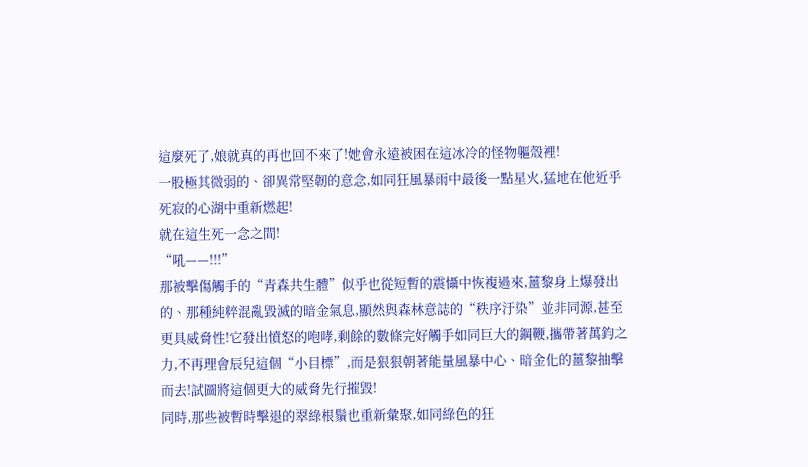這麼死了,娘就真的再也回不來了!她會永遠被困在這冰冷的怪物軀殼裡!
一股極其微弱的、卻異常堅韌的意念,如同狂風暴雨中最後一點星火,猛地在他近乎死寂的心湖中重新燃起!
就在這生死一念之間!
“吼——!!!”
那被擊傷觸手的“青森共生體”似乎也從短暫的震懾中恢複過來,薑黎身上爆發出的、那種純粹混亂毀滅的暗金氣息,顯然與森林意誌的“秩序汙染”並非同源,甚至更具威脅性!它發出憤怒的咆哮,剩餘的數條完好觸手如同巨大的鋼鞭,攜帶著萬鈞之力,不再理會辰兒這個“小目標”,而是狠狠朝著能量風暴中心、暗金化的薑黎抽擊而去!試圖將這個更大的威脅先行摧毀!
同時,那些被暫時擊退的翠綠根鬚也重新彙聚,如同綠色的狂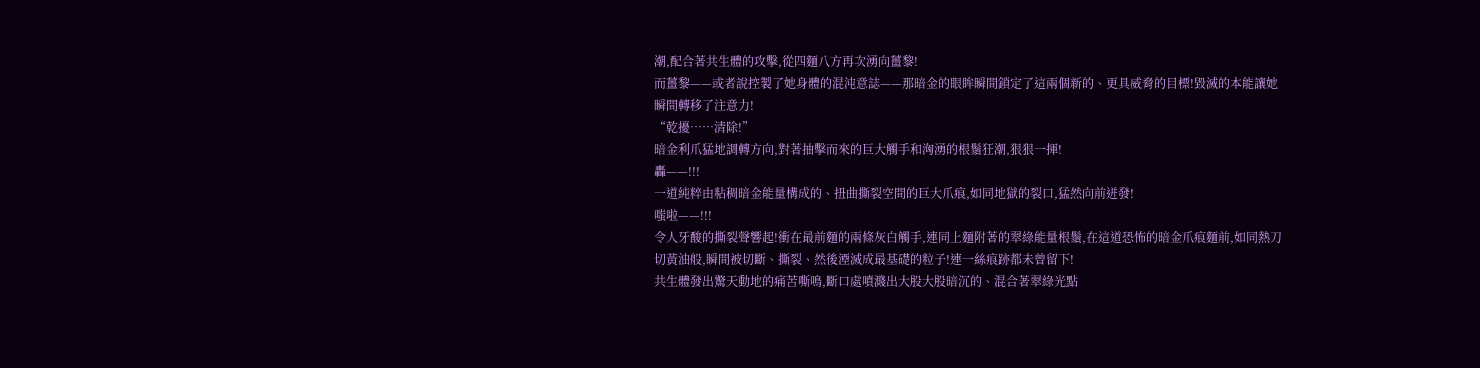潮,配合著共生體的攻擊,從四麵八方再次湧向薑黎!
而薑黎——或者說控製了她身體的混沌意誌——那暗金的眼眸瞬間鎖定了這兩個新的、更具威脅的目標!毀滅的本能讓她瞬間轉移了注意力!
“乾擾……清除!”
暗金利爪猛地調轉方向,對著抽擊而來的巨大觸手和洶湧的根鬚狂潮,狠狠一揮!
轟——!!!
一道純粹由粘稠暗金能量構成的、扭曲撕裂空間的巨大爪痕,如同地獄的裂口,猛然向前迸發!
嗤啦——!!!
令人牙酸的撕裂聲響起!衝在最前麵的兩條灰白觸手,連同上麵附著的翠綠能量根鬚,在這道恐怖的暗金爪痕麵前,如同熱刀切黃油般,瞬間被切斷、撕裂、然後湮滅成最基礎的粒子!連一絲痕跡都未曾留下!
共生體發出驚天動地的痛苦嘶鳴,斷口處噴濺出大股大股暗沉的、混合著翠綠光點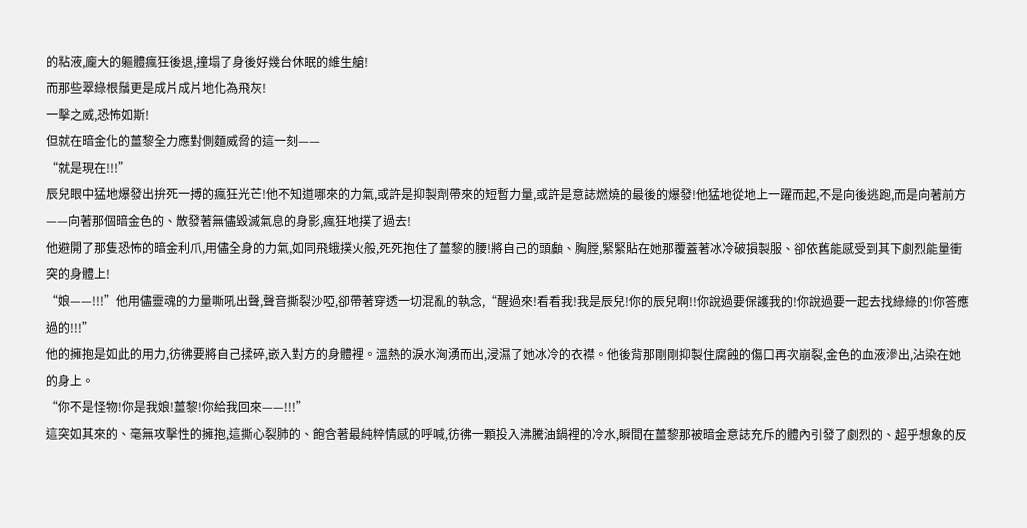的粘液,龐大的軀體瘋狂後退,撞塌了身後好幾台休眠的維生艙!
而那些翠綠根鬚更是成片成片地化為飛灰!
一擊之威,恐怖如斯!
但就在暗金化的薑黎全力應對側麵威脅的這一刻——
“就是現在!!!”
辰兒眼中猛地爆發出拚死一搏的瘋狂光芒!他不知道哪來的力氣,或許是抑製劑帶來的短暫力量,或許是意誌燃燒的最後的爆發!他猛地從地上一躍而起,不是向後逃跑,而是向著前方——向著那個暗金色的、散發著無儘毀滅氣息的身影,瘋狂地撲了過去!
他避開了那隻恐怖的暗金利爪,用儘全身的力氣,如同飛蛾撲火般,死死抱住了薑黎的腰!將自己的頭顱、胸膛,緊緊貼在她那覆蓋著冰冷破損製服、卻依舊能感受到其下劇烈能量衝突的身體上!
“娘——!!!”他用儘靈魂的力量嘶吼出聲,聲音撕裂沙啞,卻帶著穿透一切混亂的執念,“醒過來!看看我!我是辰兒!你的辰兒啊!!你說過要保護我的!你說過要一起去找綠綠的!你答應過的!!!”
他的擁抱是如此的用力,彷彿要將自己揉碎,嵌入對方的身體裡。溫熱的淚水洶湧而出,浸濕了她冰冷的衣襟。他後背那剛剛抑製住腐蝕的傷口再次崩裂,金色的血液滲出,沾染在她的身上。
“你不是怪物!你是我娘!薑黎!你給我回來——!!!”
這突如其來的、毫無攻擊性的擁抱,這撕心裂肺的、飽含著最純粹情感的呼喊,彷彿一顆投入沸騰油鍋裡的冷水,瞬間在薑黎那被暗金意誌充斥的體內引發了劇烈的、超乎想象的反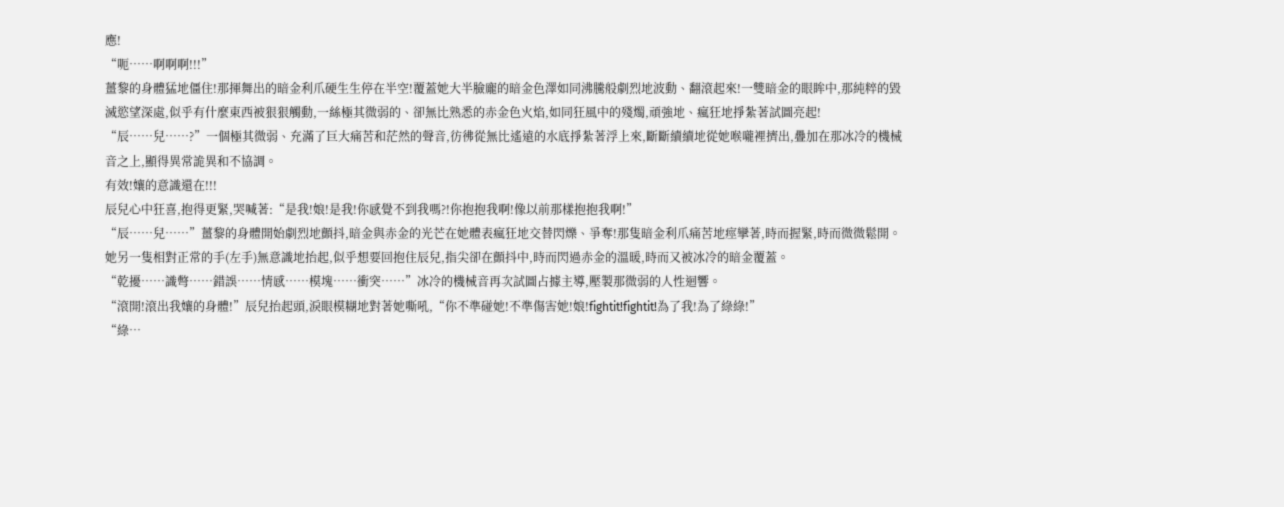應!
“呃……啊啊啊!!!”
薑黎的身體猛地僵住!那揮舞出的暗金利爪硬生生停在半空!覆蓋她大半臉龐的暗金色澤如同沸騰般劇烈地波動、翻滾起來!一雙暗金的眼眸中,那純粹的毀滅慾望深處,似乎有什麼東西被狠狠觸動,一絲極其微弱的、卻無比熟悉的赤金色火焰,如同狂風中的殘燭,頑強地、瘋狂地掙紮著試圖亮起!
“辰……兒……?”一個極其微弱、充滿了巨大痛苦和茫然的聲音,彷彿從無比遙遠的水底掙紮著浮上來,斷斷續續地從她喉嚨裡擠出,疊加在那冰冷的機械音之上,顯得異常詭異和不協調。
有效!孃的意識還在!!!
辰兒心中狂喜,抱得更緊,哭喊著:“是我!娘!是我!你感覺不到我嗎?!你抱抱我啊!像以前那樣抱抱我啊!”
“辰……兒……”薑黎的身體開始劇烈地顫抖,暗金與赤金的光芒在她體表瘋狂地交替閃爍、爭奪!那隻暗金利爪痛苦地痙攣著,時而握緊,時而微微鬆開。她另一隻相對正常的手(左手)無意識地抬起,似乎想要回抱住辰兒,指尖卻在顫抖中,時而閃過赤金的溫暖,時而又被冰冷的暗金覆蓋。
“乾擾……識彆……錯誤……情感……模塊……衝突……”冰冷的機械音再次試圖占據主導,壓製那微弱的人性迴響。
“滾開!滾出我孃的身體!”辰兒抬起頭,淚眼模糊地對著她嘶吼,“你不準碰她!不準傷害她!娘!fightit!fightit!為了我!為了綠綠!”
“綠…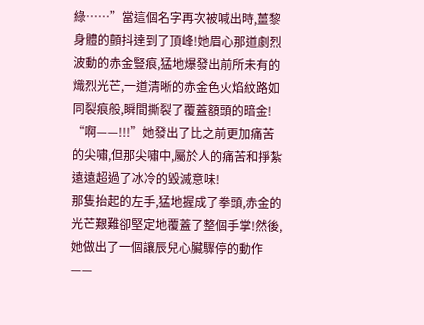綠……”當這個名字再次被喊出時,薑黎身體的顫抖達到了頂峰!她眉心那道劇烈波動的赤金豎痕,猛地爆發出前所未有的熾烈光芒,一道清晰的赤金色火焰紋路如同裂痕般,瞬間撕裂了覆蓋額頭的暗金!
“啊——!!!”她發出了比之前更加痛苦的尖嘯,但那尖嘯中,屬於人的痛苦和掙紮遠遠超過了冰冷的毀滅意味!
那隻抬起的左手,猛地握成了拳頭,赤金的光芒艱難卻堅定地覆蓋了整個手掌!然後,她做出了一個讓辰兒心臟驟停的動作——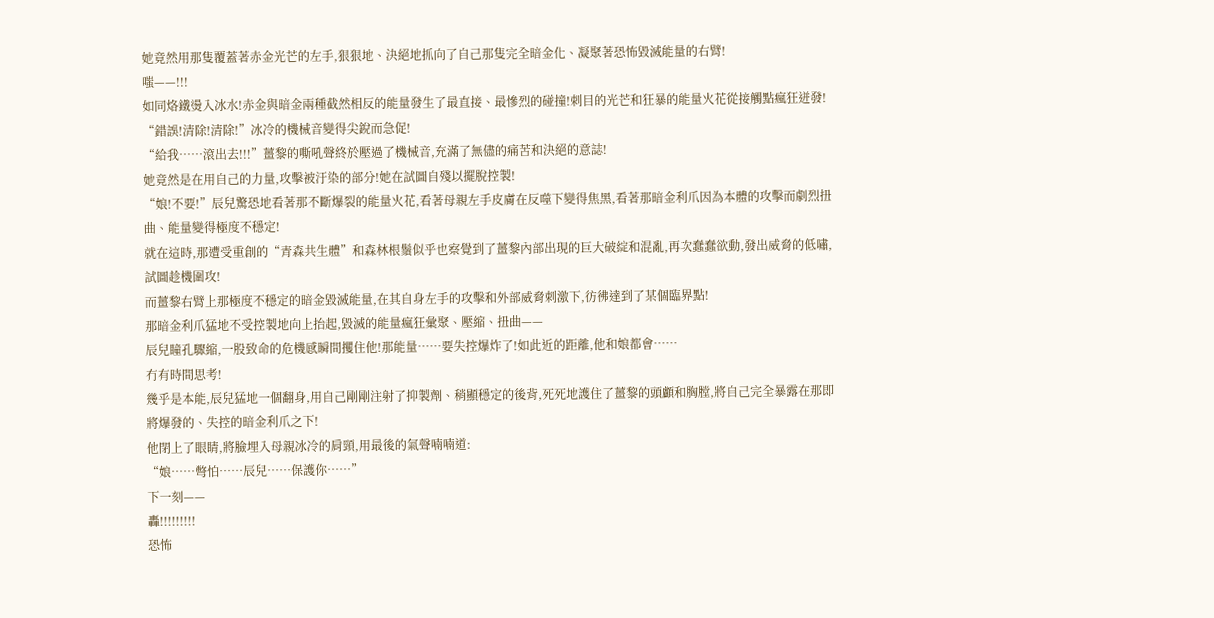她竟然用那隻覆蓋著赤金光芒的左手,狠狠地、決絕地抓向了自己那隻完全暗金化、凝聚著恐怖毀滅能量的右臂!
嗤——!!!
如同烙鐵燙入冰水!赤金與暗金兩種截然相反的能量發生了最直接、最慘烈的碰撞!刺目的光芒和狂暴的能量火花從接觸點瘋狂迸發!
“錯誤!清除!清除!”冰冷的機械音變得尖銳而急促!
“給我……滾出去!!!”薑黎的嘶吼聲終於壓過了機械音,充滿了無儘的痛苦和決絕的意誌!
她竟然是在用自己的力量,攻擊被汙染的部分!她在試圖自殘以擺脫控製!
“娘!不要!”辰兒驚恐地看著那不斷爆裂的能量火花,看著母親左手皮膚在反噬下變得焦黑,看著那暗金利爪因為本體的攻擊而劇烈扭曲、能量變得極度不穩定!
就在這時,那遭受重創的“青森共生體”和森林根鬚似乎也察覺到了薑黎內部出現的巨大破綻和混亂,再次蠢蠢欲動,發出威脅的低嘯,試圖趁機圍攻!
而薑黎右臂上那極度不穩定的暗金毀滅能量,在其自身左手的攻擊和外部威脅刺激下,彷彿達到了某個臨界點!
那暗金利爪猛地不受控製地向上抬起,毀滅的能量瘋狂彙聚、壓縮、扭曲——
辰兒瞳孔驟縮,一股致命的危機感瞬間攫住他!那能量……要失控爆炸了!如此近的距離,他和娘都會……
冇有時間思考!
幾乎是本能,辰兒猛地一個翻身,用自己剛剛注射了抑製劑、稍顯穩定的後背,死死地護住了薑黎的頭顱和胸膛,將自己完全暴露在那即將爆發的、失控的暗金利爪之下!
他閉上了眼睛,將臉埋入母親冰冷的肩頸,用最後的氣聲喃喃道:
“娘……彆怕……辰兒……保護你……”
下一刻——
轟!!!!!!!!!
恐怖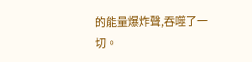的能量爆炸聲,吞噬了一切。